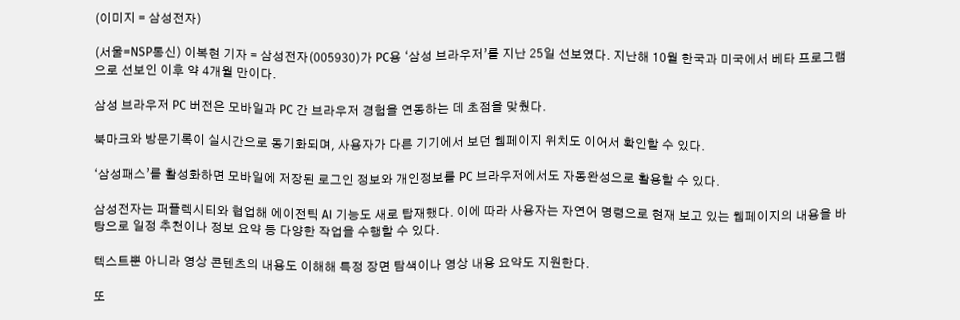(이미지 = 삼성전자)

(서울=NSP통신) 이복현 기자 = 삼성전자(005930)가 PC용 ‘삼성 브라우저’를 지난 25일 선보였다. 지난해 10월 한국과 미국에서 베타 프로그램으로 선보인 이후 약 4개월 만이다.

삼성 브라우저 PC 버전은 모바일과 PC 간 브라우저 경험을 연동하는 데 초점을 맞췄다.

북마크와 방문기록이 실시간으로 동기화되며, 사용자가 다른 기기에서 보던 웹페이지 위치도 이어서 확인할 수 있다.

‘삼성패스’를 활성화하면 모바일에 저장된 로그인 정보와 개인정보를 PC 브라우저에서도 자동완성으로 활용할 수 있다.

삼성전자는 퍼플렉시티와 협업해 에이전틱 AI 기능도 새로 탑재했다. 이에 따라 사용자는 자연어 명령으로 현재 보고 있는 웹페이지의 내용을 바탕으로 일정 추천이나 정보 요약 등 다양한 작업을 수행할 수 있다.

텍스트뿐 아니라 영상 콘텐츠의 내용도 이해해 특정 장면 탐색이나 영상 내용 요약도 지원한다.

또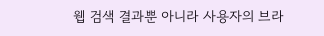웹 검색 결과뿐 아니라 사용자의 브라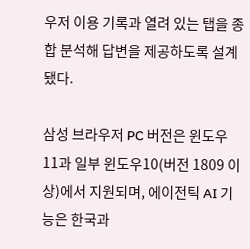우저 이용 기록과 열려 있는 탭을 종합 분석해 답변을 제공하도록 설계됐다.

삼성 브라우저 PC 버전은 윈도우 11과 일부 윈도우10(버전 1809 이상)에서 지원되며, 에이전틱 AI 기능은 한국과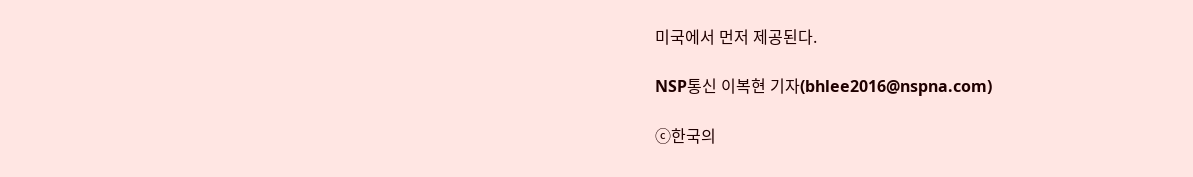미국에서 먼저 제공된다.

NSP통신 이복현 기자(bhlee2016@nspna.com)

ⓒ한국의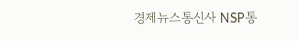경제뉴스통신사 NSP통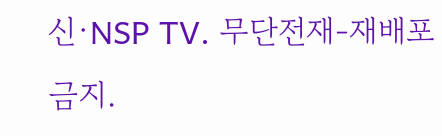신·NSP TV. 무단전재-재배포 금지.